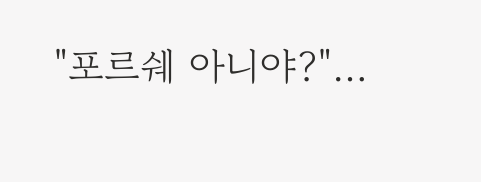"포르쉐 아니야?"…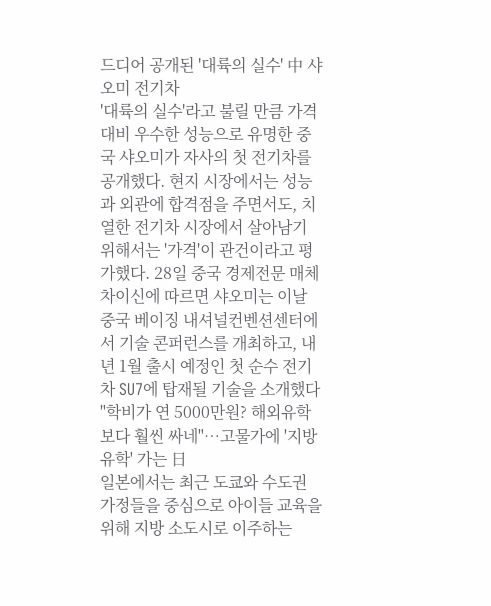드디어 공개된 '대륙의 실수' 中 샤오미 전기차
'대륙의 실수'라고 불릴 만큼 가격 대비 우수한 성능으로 유명한 중국 샤오미가 자사의 첫 전기차를 공개했다. 현지 시장에서는 성능과 외관에 합격점을 주면서도, 치열한 전기차 시장에서 살아남기 위해서는 '가격'이 관건이라고 평가했다. 28일 중국 경제전문 매체 차이신에 따르면 샤오미는 이날 중국 베이징 내셔널컨벤션센터에서 기술 콘퍼런스를 개최하고, 내년 1월 출시 예정인 첫 순수 전기차 SU7에 탑재될 기술을 소개했다
"학비가 연 5000만원? 해외유학보다 훨씬 싸네"…고물가에 '지방 유학' 가는 日
일본에서는 최근 도쿄와 수도권 가정들을 중심으로 아이들 교육을 위해 지방 소도시로 이주하는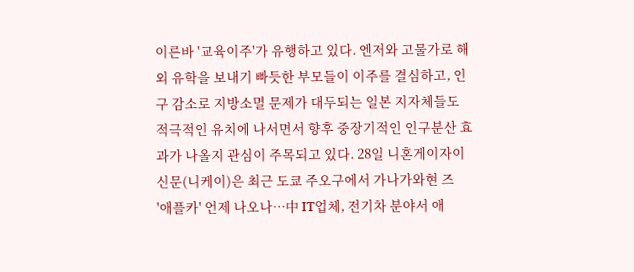이른바 '교육이주'가 유행하고 있다. 엔저와 고물가로 해외 유학을 보내기 빠듯한 부모들이 이주를 결심하고, 인구 감소로 지방소멸 문제가 대두되는 일본 지자체들도 적극적인 유치에 나서면서 향후 중장기적인 인구분산 효과가 나올지 관심이 주목되고 있다. 28일 니혼게이자이신문(니케이)은 최근 도쿄 주오구에서 가나가와현 즈
'애플카' 언제 나오나…中 IT업체, 전기차 분야서 애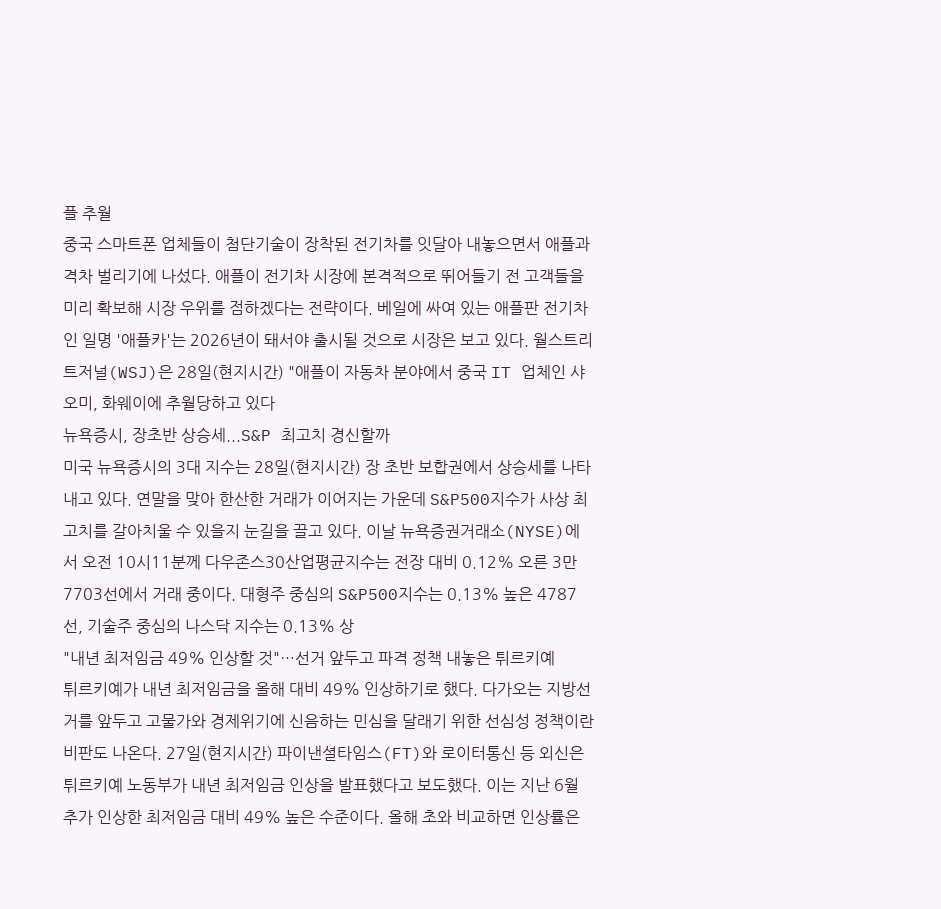플 추월
중국 스마트폰 업체들이 첨단기술이 장착된 전기차를 잇달아 내놓으면서 애플과 격차 벌리기에 나섰다. 애플이 전기차 시장에 본격적으로 뛰어들기 전 고객들을 미리 확보해 시장 우위를 점하겠다는 전략이다. 베일에 싸여 있는 애플판 전기차인 일명 '애플카'는 2026년이 돼서야 출시될 것으로 시장은 보고 있다. 월스트리트저널(WSJ)은 28일(현지시간) "애플이 자동차 분야에서 중국 IT 업체인 샤오미, 화웨이에 추월당하고 있다
뉴욕증시, 장초반 상승세...S&P 최고치 경신할까
미국 뉴욕증시의 3대 지수는 28일(현지시간) 장 초반 보합권에서 상승세를 나타내고 있다. 연말을 맞아 한산한 거래가 이어지는 가운데 S&P500지수가 사상 최고치를 갈아치울 수 있을지 눈길을 끌고 있다. 이날 뉴욕증권거래소(NYSE)에서 오전 10시11분께 다우존스30산업평균지수는 전장 대비 0.12% 오른 3만7703선에서 거래 중이다. 대형주 중심의 S&P500지수는 0.13% 높은 4787선, 기술주 중심의 나스닥 지수는 0.13% 상
"내년 최저임금 49% 인상할 것"…선거 앞두고 파격 정책 내놓은 튀르키예
튀르키예가 내년 최저임금을 올해 대비 49% 인상하기로 했다. 다가오는 지방선거를 앞두고 고물가와 경제위기에 신음하는 민심을 달래기 위한 선심성 정책이란 비판도 나온다. 27일(현지시간) 파이낸셜타임스(FT)와 로이터통신 등 외신은 튀르키예 노동부가 내년 최저임금 인상을 발표했다고 보도했다. 이는 지난 6월 추가 인상한 최저임금 대비 49% 높은 수준이다. 올해 초와 비교하면 인상률은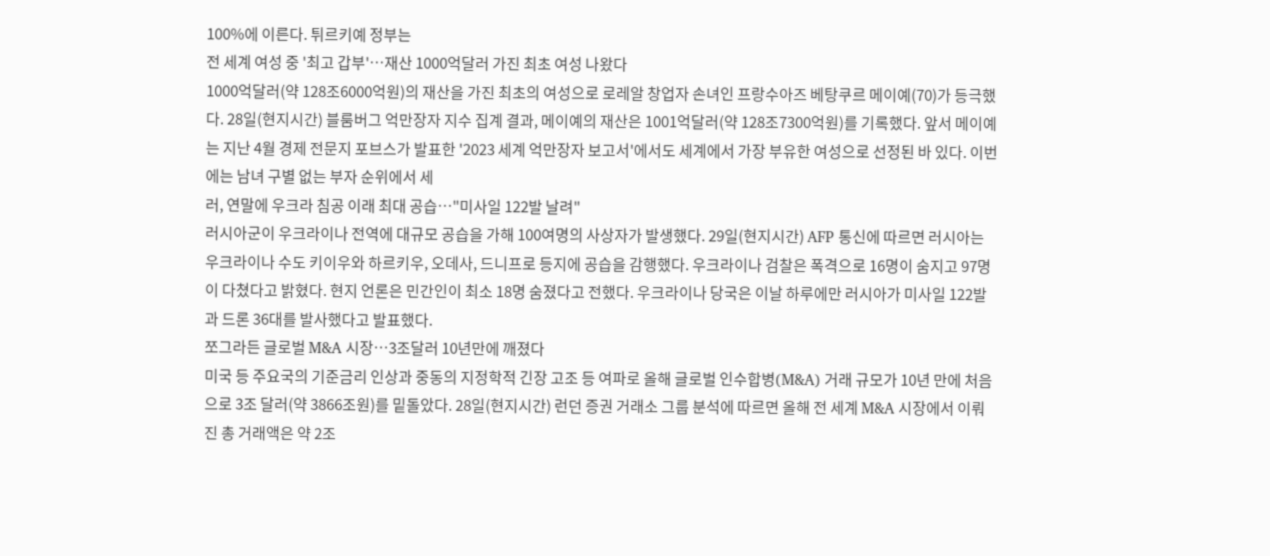100%에 이른다. 튀르키예 정부는
전 세계 여성 중 '최고 갑부'…재산 1000억달러 가진 최초 여성 나왔다
1000억달러(약 128조6000억원)의 재산을 가진 최초의 여성으로 로레알 창업자 손녀인 프랑수아즈 베탕쿠르 메이예(70)가 등극했다. 28일(현지시간) 블룸버그 억만장자 지수 집계 결과, 메이예의 재산은 1001억달러(약 128조7300억원)를 기록했다. 앞서 메이예는 지난 4월 경제 전문지 포브스가 발표한 '2023 세계 억만장자 보고서'에서도 세계에서 가장 부유한 여성으로 선정된 바 있다. 이번에는 남녀 구별 없는 부자 순위에서 세
러, 연말에 우크라 침공 이래 최대 공습…"미사일 122발 날려"
러시아군이 우크라이나 전역에 대규모 공습을 가해 100여명의 사상자가 발생했다. 29일(현지시간) AFP 통신에 따르면 러시아는 우크라이나 수도 키이우와 하르키우, 오데사, 드니프로 등지에 공습을 감행했다. 우크라이나 검찰은 폭격으로 16명이 숨지고 97명이 다쳤다고 밝혔다. 현지 언론은 민간인이 최소 18명 숨졌다고 전했다. 우크라이나 당국은 이날 하루에만 러시아가 미사일 122발과 드론 36대를 발사했다고 발표했다.
쪼그라든 글로벌 M&A 시장…3조달러 10년만에 깨졌다
미국 등 주요국의 기준금리 인상과 중동의 지정학적 긴장 고조 등 여파로 올해 글로벌 인수합병(M&A) 거래 규모가 10년 만에 처음으로 3조 달러(약 3866조원)를 밑돌았다. 28일(현지시간) 런던 증권 거래소 그룹 분석에 따르면 올해 전 세계 M&A 시장에서 이뤄진 총 거래액은 약 2조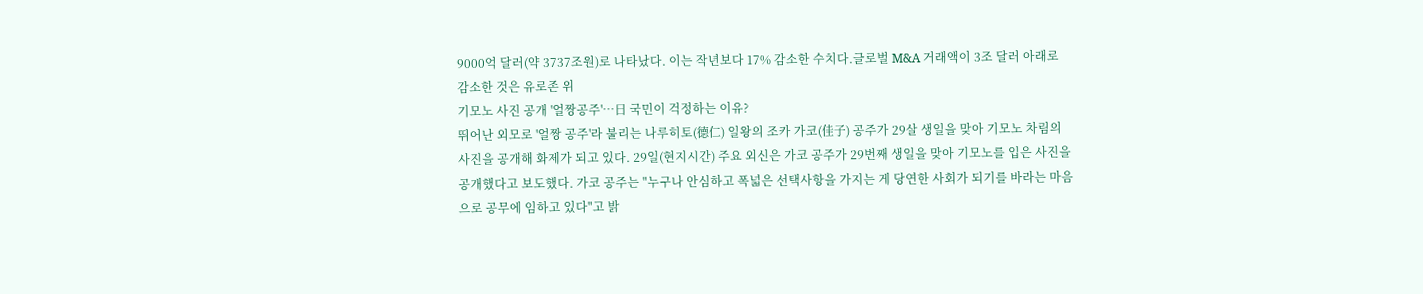9000억 달러(약 3737조원)로 나타났다. 이는 작년보다 17% 감소한 수치다.글로벌 M&A 거래액이 3조 달러 아래로 감소한 것은 유로존 위
기모노 사진 공개 '얼짱공주'…日 국민이 걱정하는 이유?
뛰어난 외모로 '얼짱 공주'라 불리는 나루히토(德仁) 일왕의 조카 가코(佳子) 공주가 29살 생일을 맞아 기모노 차림의 사진을 공개해 화제가 되고 있다. 29일(현지시간) 주요 외신은 가코 공주가 29번째 생일을 맞아 기모노를 입은 사진을 공개했다고 보도했다. 가코 공주는 "누구나 안심하고 폭넓은 선택사항을 가지는 게 당연한 사회가 되기를 바라는 마음으로 공무에 임하고 있다"고 밝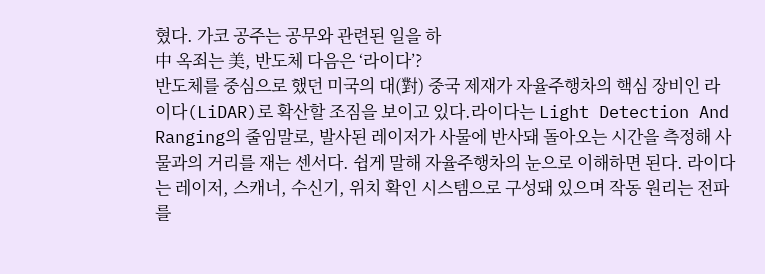혔다. 가코 공주는 공무와 관련된 일을 하
中 옥죄는 美, 반도체 다음은 ‘라이다’?
반도체를 중심으로 했던 미국의 대(對) 중국 제재가 자율주행차의 핵심 장비인 라이다(LiDAR)로 확산할 조짐을 보이고 있다.라이다는 Light Detection And Ranging의 줄임말로, 발사된 레이저가 사물에 반사돼 돌아오는 시간을 측정해 사물과의 거리를 재는 센서다. 쉽게 말해 자율주행차의 눈으로 이해하면 된다. 라이다는 레이저, 스캐너, 수신기, 위치 확인 시스템으로 구성돼 있으며 작동 원리는 전파를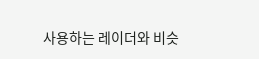사용하는 레이더와 비슷